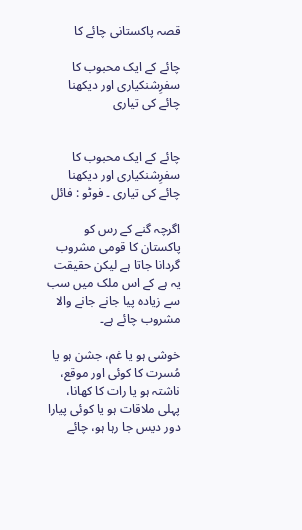قصہ پاکستانی چائے کا

چائے کے ایک محبوب کا سفرِشنکیاری اور دیکھنا چائے کی تیاری


چائے کے ایک محبوب کا سفرِشنکیاری اور دیکھنا چائے کی تیاری ۔ فوٹو : فائل

اگرچہ گنے کے رس کو پاکستان کا قومی مشروب گردانا جاتا ہے لیکن حقیقت یہ ہے کے اس ملک میں سب سے زیادہ پیا جانے جانے والا مشروب چائے ہے۔

خوشی ہو یا غم، جشن ہو یا مُسرت کا کوئی اور موقع، ناشتہ ہو یا رات کا کھانا، پہلی ملاقات ہو یا کوئی پیارا دور دیس جا رہا ہو، چائے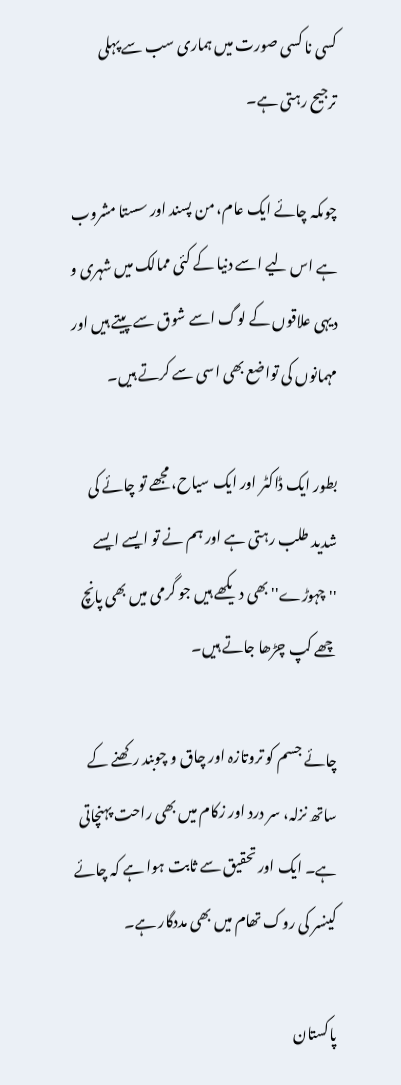کسی نا کسی صورت میں ہماری سب سے پہلی ترجیح رہتی ہے۔

چوںکہ چائے ایک عام، من پسند اور سستا مشروب ہے اس لیے اسے دنیا کے کئی ممالک میں شہری و دیہی علاقوں کے لوگ اسے شوق سے پیتے ہیں اور مہمانوں کی تواضع بھی اسی سے کرتے ہیں۔

بطور ایک ڈاکٹر اور ایک سیاح، مجھے تو چائے کی شدید طلب رہتی ہے اور ہم نے تو ایسے ایسے ''چہوڑے'' بھی دیکھے ہیں جو گرمی میں بھی پانچ چھے کپ چڑھا جاتے ہیں۔

چائے جسم کو تروتازہ اور چاق و چوبند رکھنے کے ساتھ نزلہ، سر درد اور زکام میں بھی راحت پہنچاتی ہے۔ ایک اور تحقیق سے ثابت ہوا ہے کہ چائے کینسر کی روک تھام میں بھی مددگار ہے۔

پاکستان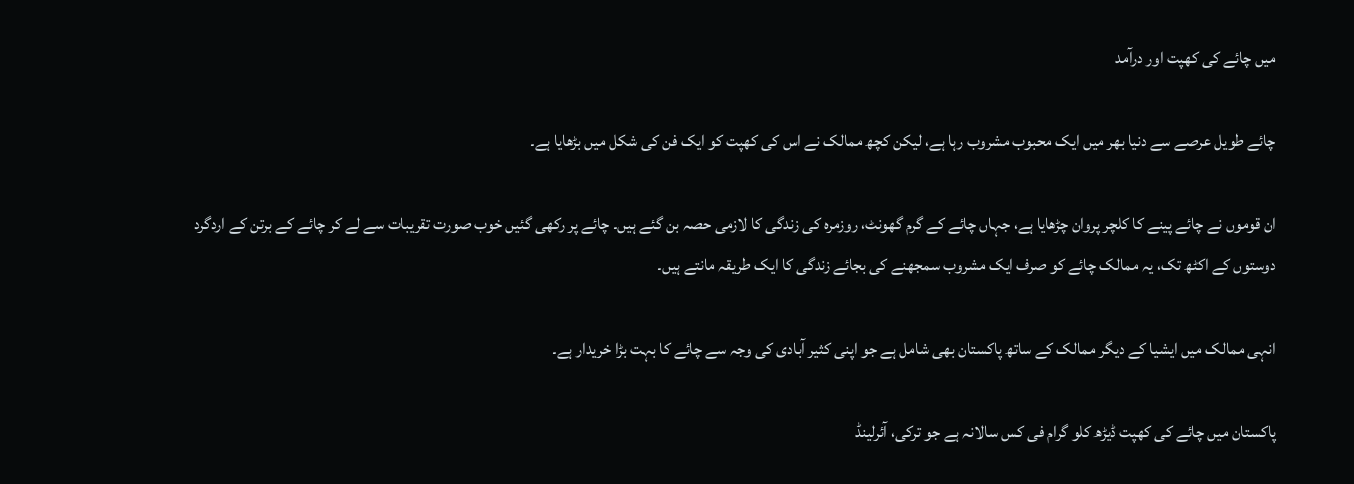میں چائے کی کھپت اور درآمد

چائے طویل عرصے سے دنیا بھر میں ایک محبوب مشروب رہا ہے، لیکن کچھ ممالک نے اس کی کھپت کو ایک فن کی شکل میں بڑھایا ہے۔

ان قوموں نے چائے پینے کا کلچر پروان چڑھایا ہے، جہاں چائے کے گرم گھونٹ، روزمرہ کی زندگی کا لازمی حصہ بن گئے ہیں۔ چائے پر رکھی گئیں خوب صورت تقریبات سے لے کر چائے کے برتن کے اردگرد دوستوں کے اکٹھ تک، یہ ممالک چائے کو صرف ایک مشروب سمجھنے کی بجائے زندگی کا ایک طریقہ مانتے ہیں۔

انہی ممالک میں ایشیا کے دیگر ممالک کے ساتھ پاکستان بھی شامل ہے جو اپنی کثیر آبادی کی وجہ سے چائے کا بہت بڑا خریدار ہے۔

پاکستان میں چائے کی کھپت ڈیڑھ کلو گرام فی کس سالانہ ہے جو ترکی، آئرلینڈ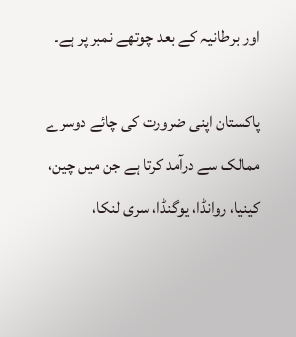اور برطانیہ کے بعد چوتھے نمبر پر ہے۔

پاکستان اپنی ضرورت کی چائے دوسرے ممالک سے درآمد کرتا ہے جن میں چین، کینیا، روانڈا، یوگنڈا، سری لنکا،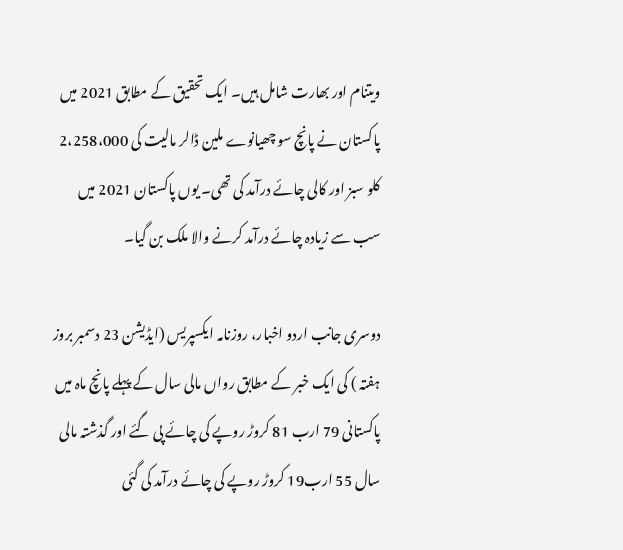ویتنام اور بھارت شامل ہیں۔ ایک تحقیق کے مطابق 2021 میں پاکستان نے پانچ سو چھیانوے ملین ڈالر مالیت کی 2،258،000 کلو سبز اور کالی چائے درآمد کی تھی۔ یوں پاکستان 2021 میں سب سے زیادہ چائے درآمد کرنے والا ملک بن گیا۔

دوسری جانب اردو اخبار، روزنامہ ایکسپریس (ایڈیشن 23 دسمبر بروز ہفتہ ) کی ایک خبر کے مطابق رواں مالی سال کے پہلے پانچ ماہ میں پاکستانی 79 ارب 81 کروڑ روپے کی چائے پی گئے اور گذشتہ مالی سال 55 ارب19 کروڑ روپے کی چائے درآمد کی گئی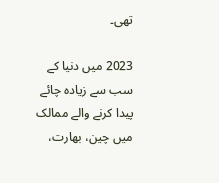تھی۔

2023 میں دنیا کے سب سے زیادہ چائے پیدا کرنے والے ممالک میں چین، بھارت،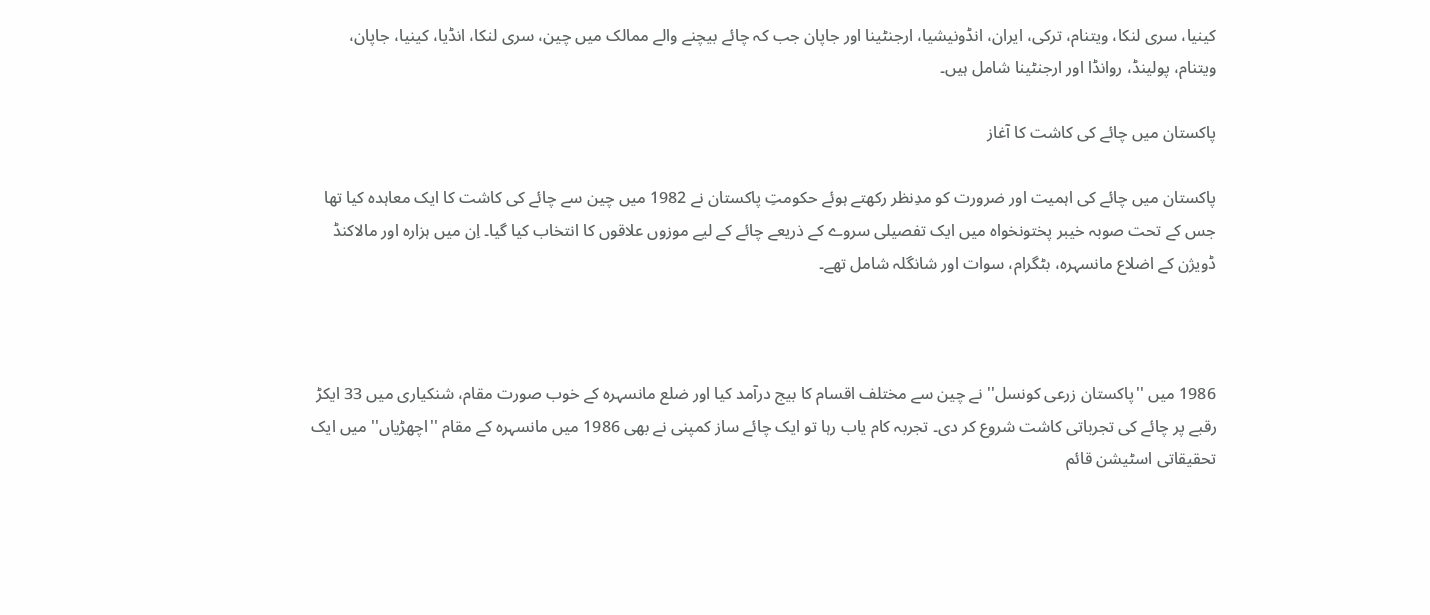کینیا، سری لنکا، ویتنام، ترکی، ایران، انڈونیشیا، ارجنٹینا اور جاپان جب کہ چائے بیچنے والے ممالک میں چین، سری لنکا، انڈیا، کینیا، جاپان، ویتنام، پولینڈ، روانڈا اور ارجنٹینا شامل ہیں۔

پاکستان میں چائے کی کاشت کا آغاز

پاکستان میں چائے کی اہمیت اور ضرورت کو مدِنظر رکھتے ہوئے حکومتِ پاکستان نے 1982 میں چین سے چائے کی کاشت کا ایک معاہدہ کیا تھا جس کے تحت صوبہ خیبر پختونخواہ میں ایک تفصیلی سروے کے ذریعے چائے کے لیے موزوں علاقوں کا انتخاب کیا گیا۔ اِن میں ہزارہ اور مالاکنڈ ڈویژن کے اضلاع مانسہرہ، بٹگرام، سوات اور شانگلہ شامل تھے۔



1986 میں ''پاکستان زرعی کونسل'' نے چین سے مختلف اقسام کا بیج درآمد کیا اور ضلع مانسہرہ کے خوب صورت مقام، شنکیاری میں 33 ایکڑ رقبے پر چائے کی تجرباتی کاشت شروع کر دی۔ تجربہ کام یاب رہا تو ایک چائے ساز کمپنی نے بھی 1986 میں مانسہرہ کے مقام ''اچھڑیاں'' میں ایک تحقیقاتی اسٹیشن قائم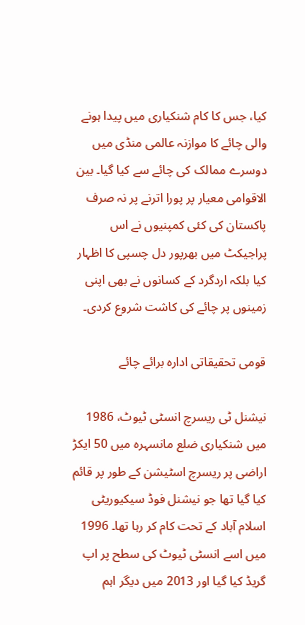کیا، جس کا کام شنکیاری میں پیدا ہونے والی چائے کا موازنہ عالمی منڈی میں دوسرے ممالک کی چائے سے کیا گیا۔ بین الاقوامی معیار پر پورا اترنے پر نہ صرف پاکستان کی کئی کمپنیوں نے اس پراجیکٹ میں بھرپور دل چسپی کا اظہار کیا بلکہ اردگرد کے کسانوں نے بھی اپنی زمینوں پر چائے کی کاشت شروع کردی۔

قومی تحقیقاتی ادارہ برائے چائے

نیشنل ٹی ریسرچ انسٹی ٹیوٹ، 1986 میں شنکیاری ضلع مانسہرہ میں 50 ایکڑ اراضی پر ریسرچ اسٹیشن کے طور پر قائم کیا گیا تھا جو نیشنل فوڈ سیکیوریٹی اسلام آباد کے تحت کام کر رہا تھا۔ 1996 میں اسے انسٹی ٹیوٹ کی سطح پر اپ گریڈ کیا گیا اور 2013 میں دیگر اہم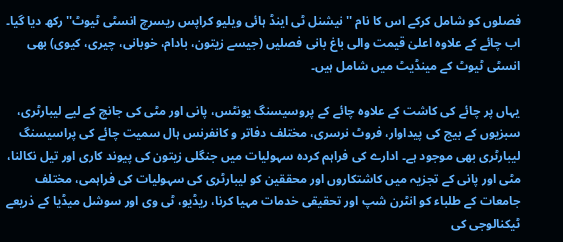فصلوں کو شامل کرکے اس کا نام ''نیشنل ٹی اینڈ ہائی ویلیو کراپس ریسرچ انسٹی ٹیوٹ'' رکھ دیا گیا۔ اب چائے کے علاوہ اعلیٰ قیمت والی باغ بانی فصلیں (جیسے زیتون، بادام، خوبانی، چیری، کیوی) بھی انسٹی ٹیوٹ کے مینڈیٹ میں شامل ہیں۔

یہاں پر چائے کی کاشت کے علاوہ چائے کے پروسیسنگ یونٹس، پانی اور مٹی کی جانچ کے لیے لیبارٹری، سبزیوں کے بیج کی پیداوار، فروٹ نرسری، مختلف دفاتر و کانفرنس ہال سمیت چائے کی پراسیسنگ لیبارٹری بھی موجود ہے۔ ادارے کی فراہم کردہ سہولیات میں جنگلی زیتون کی پیوند کاری اور تیل نکالنا، مٹی اور پانی کے تجزیہ میں کاشتکاروں اور محققین کو لیبارٹری کی سہولیات کی فراہمی، مختلف جامعات کے طلباء کو انٹرن شپ اور تحقیقی خدمات مہیا کرنا، ریڈیو، ٹی وی اور سوشل میڈیا کے ذریعے ٹیکنالوجی کی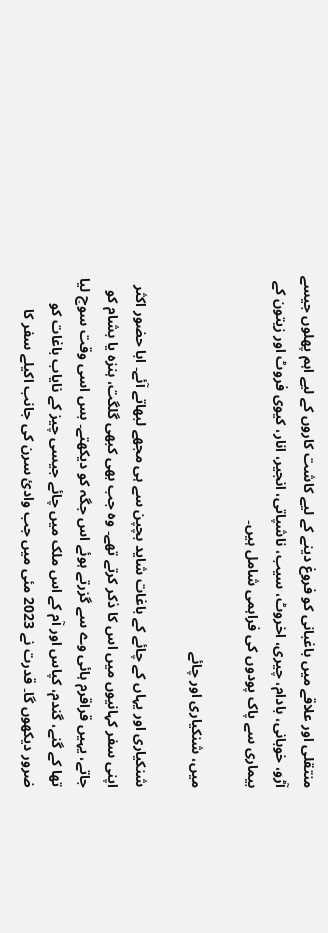منتقلی اور علاقے میں باغبانی کو فروغ دینے کے لیے کاشت کاروں کے لیے اہم پھلوں جیسے آڑو، خوبانی، بادام، چیری، اخروٹ، سیب، ناشپاتی، انجیر، انار، کیوی فروٹ اور زیتون کے بیماری سے پاک پودوں کی فراہمی شامل ہیں۔

میں، شنکیاری اور چائے

شنکیاری اور یہاں کے چائے کے باغات شاید بچپن سے ہی مجھے لبھاتے آئے۔ ابا حضور اکثر اپنی سفر کہانیوں میں اس کا ذکر کرتے تھے۔ وہ جب بھی کبھی گلگت، ہنزہ یا بشام کو جاتے، یہیں قراقرم ہائی وے سے گزرتے ہوئے اس جگہ کو دیکھتے۔ بس اسی وقت سوچ لیا تھا کے گنے، گندم، کپاس اور آم کے اس ملک میں چائے جیسی چیز کے نایاب باغات کو ضرور دیکھوں گا۔ قدرت نے 2023 مئی میں جب وادیٔ سرن کی جانب اکیلے سفر کا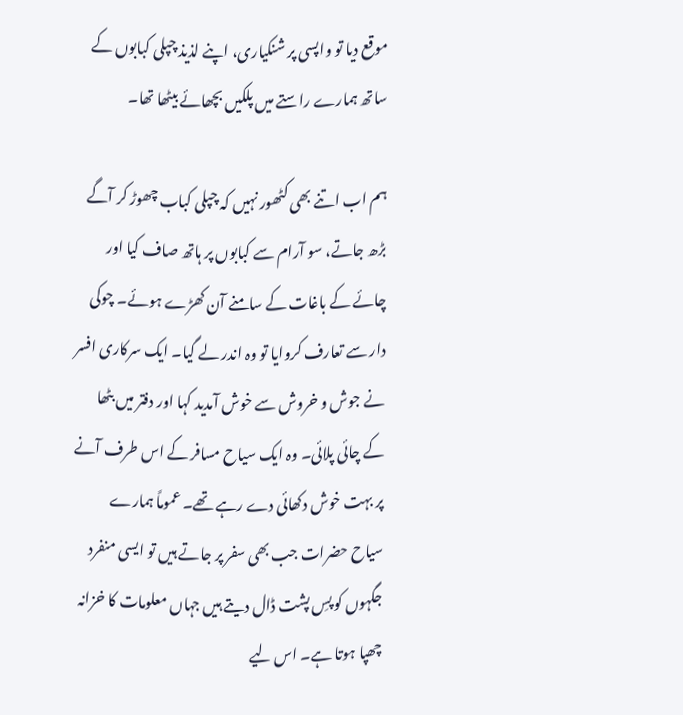موقع دیا تو واپسی پر شنکیاری، اپنے لذیذ چپلی کبابوں کے ساتھ ہمارے راستے میں پلکیں بچھائے بیٹھا تھا۔

ہم اب اتنے بھی کٹھور نہیں کہ چپلی کباب چھوڑ کر آگے بڑھ جاتے، سو آرام سے کبابوں پر ہاتھ صاف کیا اور چائے کے باغات کے سامنے آن کھڑے ہوئے۔ چوکی دار سے تعارف کروایا تو وہ اندر لے گیا۔ ایک سرکاری افسر نے جوش و خروش سے خوش آمدید کہا اور دفتر میں بٹھا کے چائی پلائی۔ وہ ایک سیاح مسافر کے اس طرف آنے پر بہت خوش دکھائی دے رہے تھے۔ عموماً ہمارے سیاح حضرات جب بھی سفر پر جاتے ہیں تو ایسی منفرد جگہوں کو پسِ پشت ڈال دیتے ہیں جہاں معلومات کا خزانہ چھپا ہوتا ہے۔ اس لیے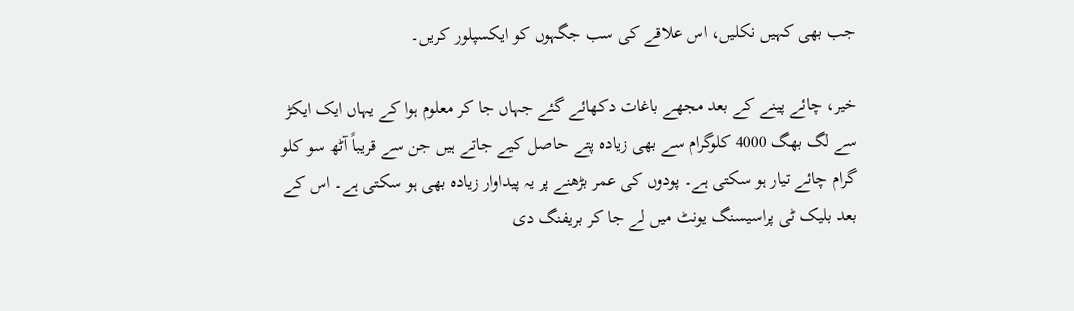جب بھی کہیں نکلیں، اس علاقے کی سب جگہوں کو ایکسپلور کریں۔

خیر، چائے پینے کے بعد مجھے باغات دکھائے گئے جہاں جا کر معلوم ہوا کے یہاں ایک ایکڑ سے لگ بھگ 4000 کلوگرام سے بھی زیادہ پتے حاصل کیے جاتے ہیں جن سے قریباً آٹھ سو کلو گرام چائے تیار ہو سکتی ہے۔ پودوں کی عمر بڑھنے پر یہ پیداوار زیادہ بھی ہو سکتی ہے۔ اس کے بعد بلیک ٹی پراسیسنگ یونٹ میں لے جا کر بریفنگ دی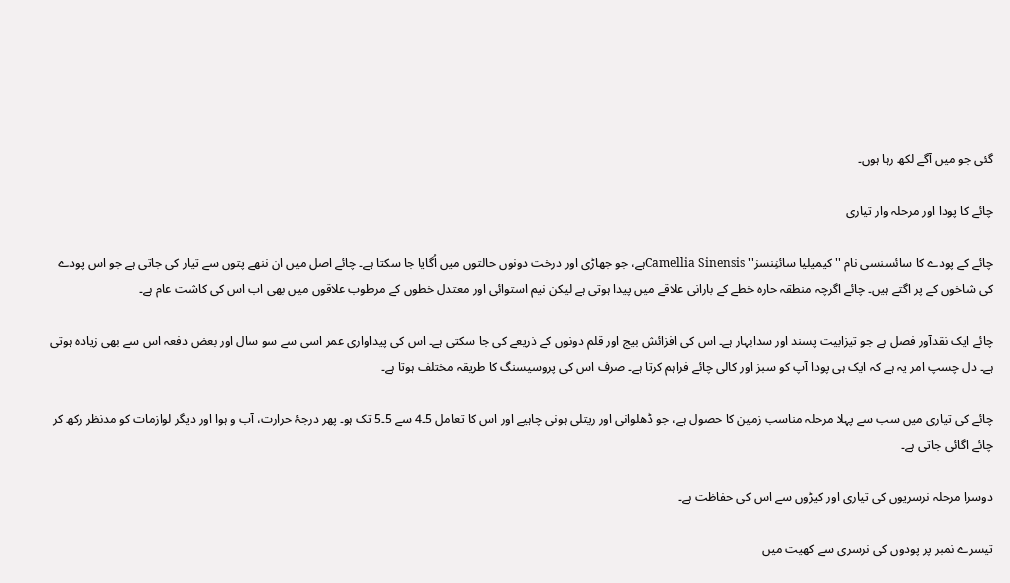گئی جو میں آگے لکھ رہا ہوں۔

چائے کا پودا اور مرحلہ وار تیاری

چائے کے پودے کا سائسنسی نام ''کیمیلیا سائنِنسز'' Camellia Sinensisہے، جو جھاڑی اور درخت دونوں حالتوں میں اُگایا جا سکتا ہے۔ چائے اصل میں ان ننھے پتوں سے تیار کی جاتی ہے جو اس پودے کی شاخوں کے پر اگتے ہیں۔ چائے اگرچہ منطقہ حارہ خطے کے بارانی علاقے میں پیدا ہوتی ہے لیکن نیم استوائی اور معتدل خطوں کے مرطوب علاقوں میں بھی اب اس کی کاشت عام ہے۔

چائے ایک نقدآور فصل ہے جو تیزابیت پسند اور سدابہار ہے۔ اس کی افزائش بیج اور قلم دونوں کے ذریعے کی جا سکتی ہے۔ اس کی پیداواری عمر اسی سے سو سال اور بعض دفعہ اس سے بھی زیادہ ہوتی ہے۔ دل چسپ امر یہ ہے کہ ایک ہی پودا آپ کو سبز اور کالی چائے فراہم کرتا ہے۔ صرف اس کی پروسیسنگ کا طریقہ مختلف ہوتا ہے۔

چائے کی تیاری میں سب سے پہلا مرحلہ مناسب زمین کا حصول ہے، جو ڈھلوانی اور ریتلی ہونی چاہیے اور اس کا تعامل 5۔4 سے 5۔5 تک ہو۔ پھر درجۂ حرارت، آب و ہوا اور دیگر لوازمات کو مدنظر رکھ کر چائے اگائی جاتی ہے۔

دوسرا مرحلہ نرسریوں کی تیاری اور کیڑوں سے اس کی حفاظت ہے۔

تیسرے نمبر پر پودوں کی نرسری سے کھیت میں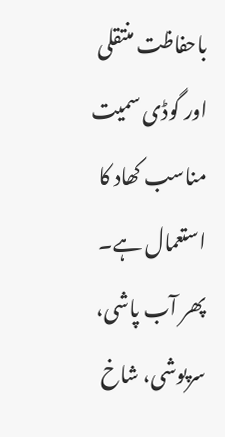باحفاظت منتقلی اور گوڈی سمیت مناسب کھاد کا استعمال ہے۔ پھر آب پاشی، سرپوشی، شاخ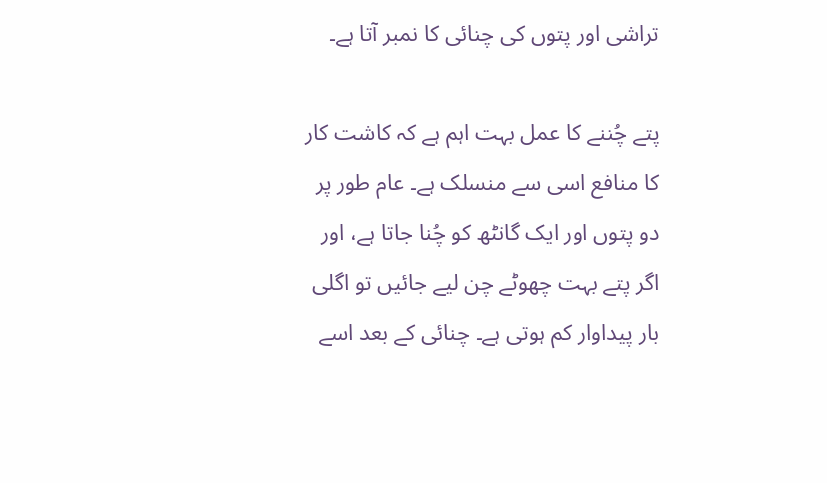تراشی اور پتوں کی چنائی کا نمبر آتا ہے۔

پتے چُننے کا عمل بہت اہم ہے کہ کاشت کار کا منافع اسی سے منسلک ہے۔ عام طور پر دو پتوں اور ایک گانٹھ کو چُنا جاتا ہے، اور اگر پتے بہت چھوٹے چن لیے جائیں تو اگلی بار پیداوار کم ہوتی ہے۔ چنائی کے بعد اسے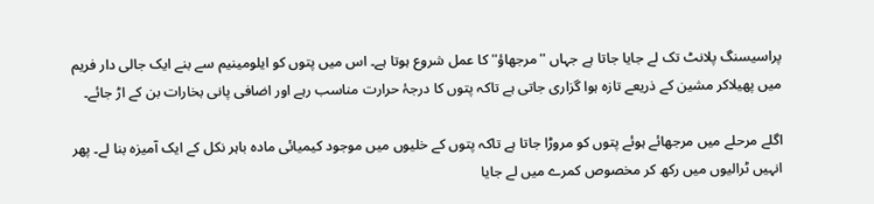پراسیسنگ پلانٹ تک لے جایا جاتا ہے جہاں ''مرجھاؤ'' کا عمل شروع ہوتا ہے۔ اس میں پتوں کو ایلومینیم سے بنے ایک جالی دار فریم میں پھیلاکر مشین کے ذریعے تازہ ہوا گزاری جاتی ہے تاکہ پتوں کا درجۂ حرارت مناسب رہے اور اضافی پانی بخارات بن کے اڑ جائے۔

اگلے مرحلے میں مرجھائے ہوئے پتوں کو مروڑا جاتا ہے تاکہ پتوں کے خلیوں میں موجود کیمیائی مادہ باہر نکل کے ایک آمیزہ بنا لے۔ پھر انہیں ٹرالیوں میں رکھ کر مخصوص کمرے میں لے جایا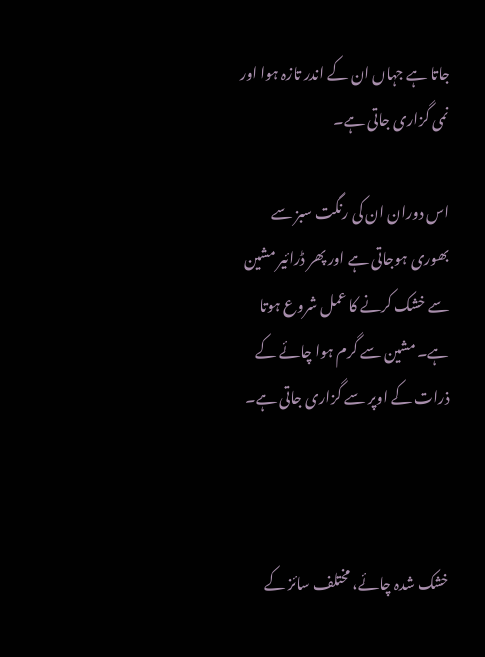جاتا ہے جہاں ان کے اندر تازہ ہوا اور نمی گزاری جاتی ہے۔

اس دوران ان کی رنگت سبز سے بھوری ہوجاتی ہے اور پھر ڈرائیر مشین سے خشک کرنے کا عمل شروع ہوتا ہے۔ مشین سے گرم ہوا چائے کے ذرات کے اوپر سے گزاری جاتی ہے۔



خشک شدہ چائے، مختلف سائز کے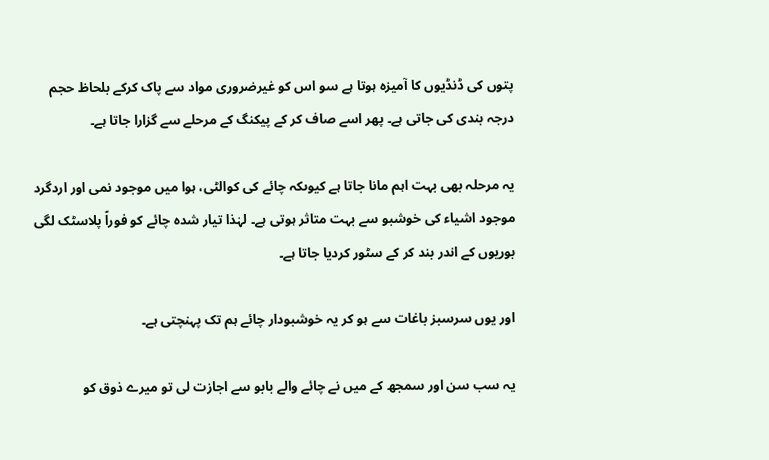پتوں کی ڈنڈیوں کا آمیزہ ہوتا ہے سو اس کو غیرضروری مواد سے پاک کرکے بلحاظ حجم درجہ بندی کی جاتی ہے۔ پھر اسے صاف کر کے پیکنگ کے مرحلے سے گزارا جاتا ہے۔

یہ مرحلہ بھی بہت اہم مانا جاتا ہے کیوںکہ چائے کی کوالٹی، ہوا میں موجود نمی اور اردگرد موجود اشیاء کی خوشبو سے بہت متاثر ہوتی ہے۔ لہٰذا تیار شدہ چائے کو فوراً پلاسٹک لگی بوریوں کے اندر بند کر کے سٹور کردیا جاتا ہے۔

اور یوں سرسبز باغات سے ہو کر یہ خوشبودار چائے ہم تک پہنچتی ہے۔

یہ سب سن اور سمجھ کے میں نے چائے والے بابو سے اجازت لی تو میرے ذوق کو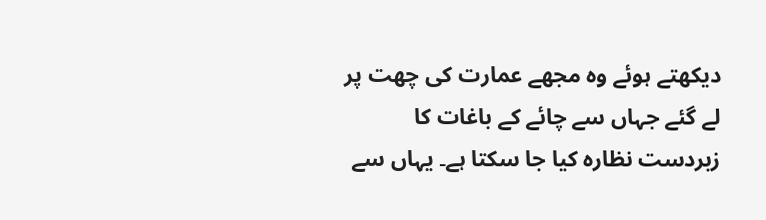دیکھتے ہوئے وہ مجھے عمارت کی چھت پر لے گئے جہاں سے چائے کے باغات کا زبردست نظارہ کیا جا سکتا ہے۔ یہاں سے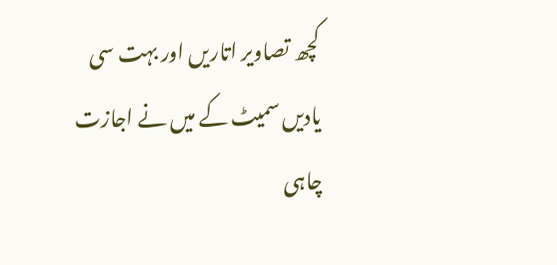کچھ تصاویر اتاریں اور بہت سی یادیں سمیٹ کے میں نے اجازت چاہی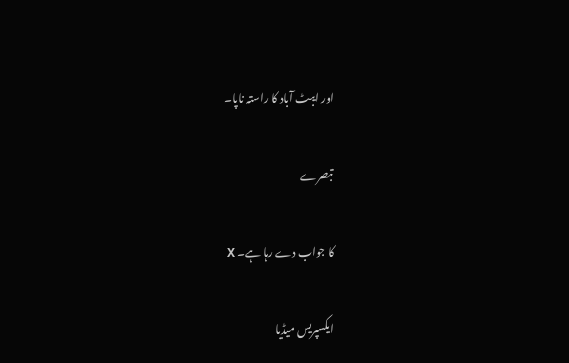اور ایبٹ آباد کا راستہ ناپا۔

تبصرے

کا جواب دے رہا ہے۔ X

ایکسپریس میڈیا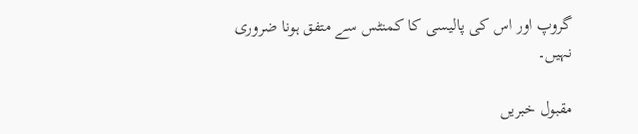گروپ اور اس کی پالیسی کا کمنٹس سے متفق ہونا ضروری نہیں۔

مقبول خبریں